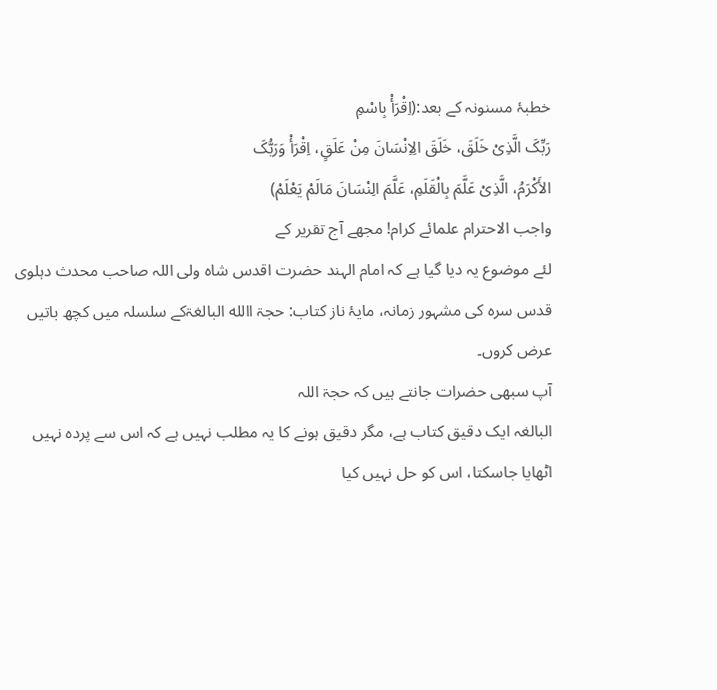خطبۂ مسنونہ کے بعد:(اِقْرَأْ بِاسْمِ
رَبِّکَ الَّذِیْ خَلَقَ، خَلَقَ الِاِنْسَانَ مِنْ عَلَقٍ، اِقْرَأْ وَرَبُّکَ
الأَکْرَمُ، الَّذِیْ عَلَّمَ بِالْقَلَمِ، عَلَّمَ الِنْسَانَ مَالَمْ یَعْلَمْ)
واجب الاحترام علمائے کرام! مجھے آج تقریر کے
لئے موضوع یہ دیا گیا ہے کہ امام الہند حضرت اقدس شاہ ولی اللہ صاحب محدث دہلوی
قدس سرہ کی مشہور زمانہ، مایۂ ناز کتاب: حجۃ االله البالغۃکے سلسلہ میں کچھ باتیں
عرض کروں۔
آپ سبھی حضرات جانتے ہیں کہ حجۃ اللہ
البالغہ ایک دقیق کتاب ہے، مگر دقیق ہونے کا یہ مطلب نہیں ہے کہ اس سے پردہ نہیں
اٹھایا جاسکتا، اس کو حل نہیں کیا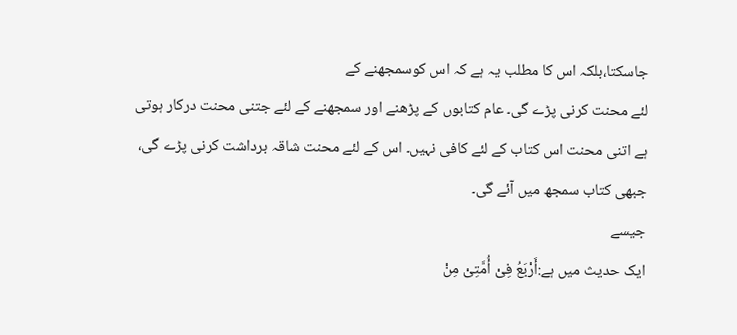جاسکتا،بلکہ اس کا مطلب یہ ہے کہ اس کوسمجھنے کے
لئے محنت کرنی پڑے گی۔ عام کتابوں کے پڑھنے اور سمجھنے کے لئے جتنی محنت درکار ہوتی
ہے اتنی محنت اس کتاب کے لئے کافی نہیں۔ اس کے لئے محنت شاقہ برداشت کرنی پڑے گی،
جبھی کتاب سمجھ میں آئے گی۔
جیسے
ایک حدیث میں ہے:أَرْبَعُ فِیْ أُمَّتِیْ مِنْ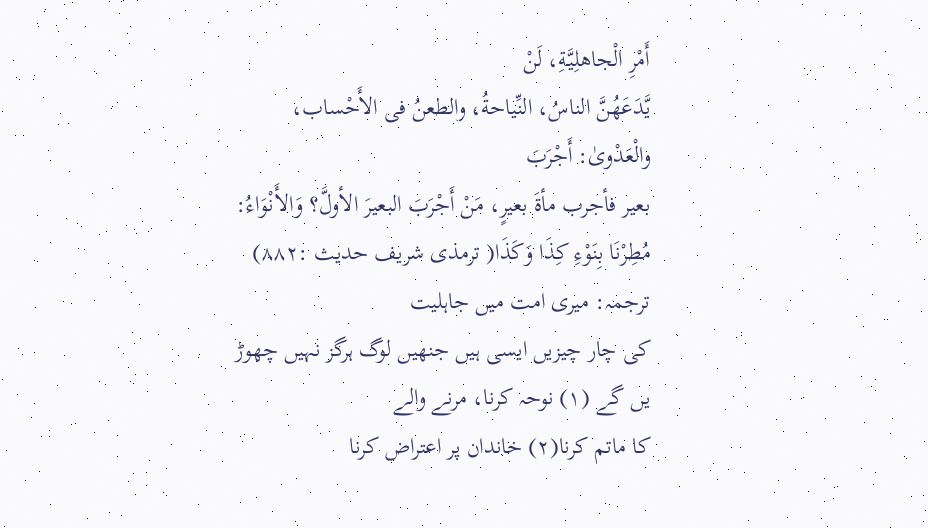أَمْرِ الْجاھلِیَّةِ، لَنْ
یَّدَعَھُنَّ الناسُ، النِّیاحةُ، والطعنُ فی الأَحْساب، والْعَدْویٰ: أَجْرَبَ
بعیر فأجرب مأةَ بعیرٍ، مَنْ أَجْرَبَ البعیرَ الأولَّ؟ وَالأَنْوَاءُ:
مُطِرْنَا بِنَوْءِ کِذَا وَکَذَا( ترمذی شریف حدیث :٨٨٢)
ترجمہ: میری امت میں جاہلیت
کی چار چیزیں ایسی ہیں جنھیں لوگ ہرگز نہیں چھوڑ یں گے (١) نوحہ کرنا، مرنے والے
کا ماتم کرنا(٢) خاندان پر اعتراض کرنا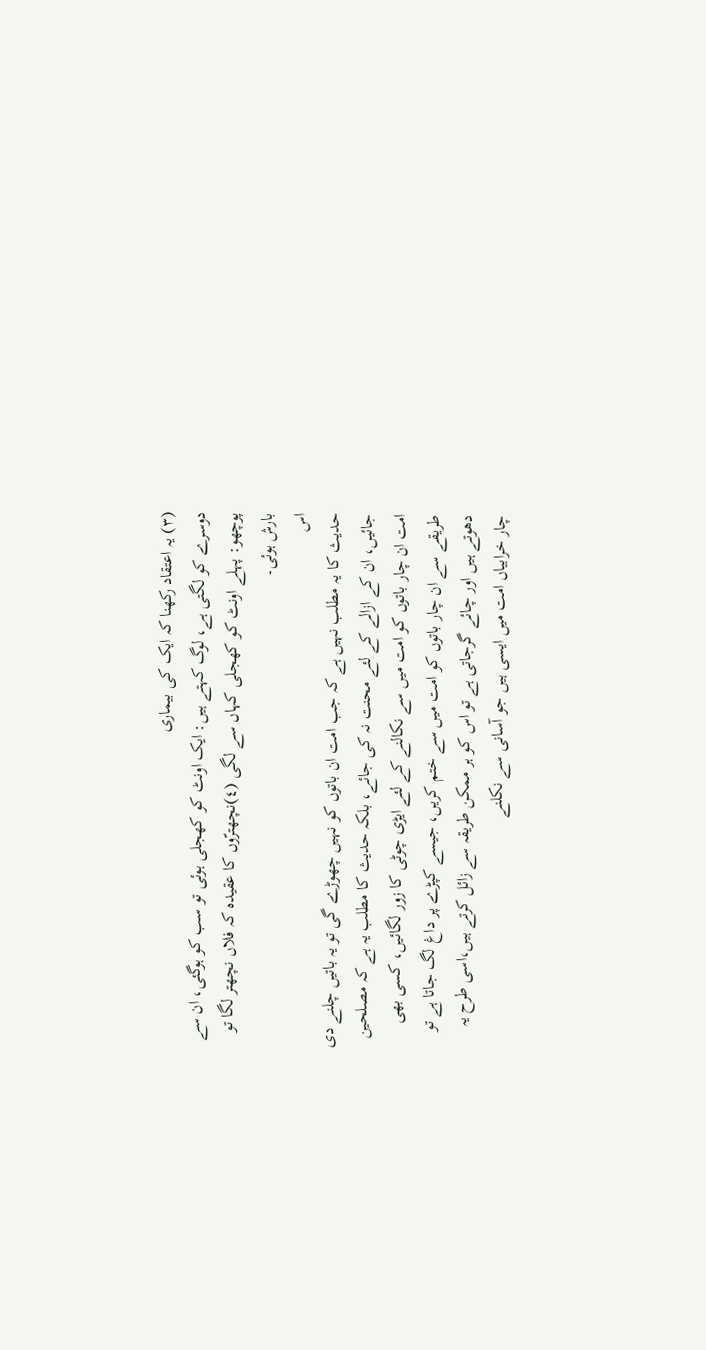(٣) یہ اعتقاد رکھنا کہ ایک کی بیماری
دوسرے کو لگتی ہے، لوگ کہتے ہیں: ایک اونٹ کو کھجلی ہوئی تو سب کو ہوگئی، ان سے
پوچھو: پہلے اونٹ کو کھجلی کہاں سے لگی (٤)نچھترّوں کا عقیدہ کہ فلاں نچھتر لگا تو
بارش ہوئی۔
اس
حدیث کا یہ مطلب نہیں ہے کہ جب امت ان باتوں کو نہیں چھوڑے گی تو یہ باتیں چلنے دی
جائیں، ان کے ازالے کے لئے محنت نہ کی جائے، بلکہ حدیث کا مطلب یہ ہے کہ مصلحین
امت ان چار باتوں کو امت میں سے نکالنے کے لئے ایڑی چوٹی کا زور لگائیں، کسی بھی
طریقے سے ان چار باتوں کو امت میں سے ختم کریں، جیسے کپڑے پر داغ لگ جاتا ہے تو
دھوتے ہیں اور چائے گرجاتی ہے تو اس کو ہر ممکن طریقہ سے زائل کرتے ہیں،اسی طرح یہ
چار خرابیاں امت میں ایسی ہیں جو آسانی سے نکلنے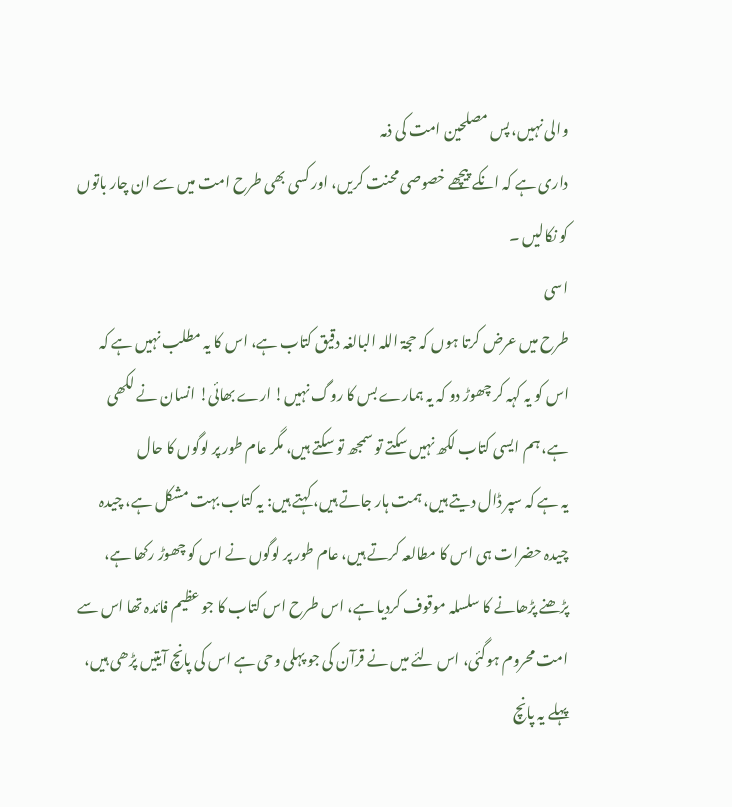والی نہیں، پس مصلحین امت کی ذمہ
داری ہے کہ انکے پیچھے خصوصی محنت کریں، اور کسی بھی طرح امت میں سے ان چار باتوں
کو نکالیں ۔
اسی
طرح میں عرض کرتا ہوں کہ حجۃ اللہ البالغہ دقیق کتاب ہے، اس کا یہ مطلب نہیں ہے کہ
اس کو یہ کہہ کر چھوڑ دو کہ یہ ہمارے بس کا روگ نہیں! ارے بھائی! انسان نے لکھی
ہے، ہم ایسی کتاب لکھ نہیں سکتے تو سمجھ تو سکتے ہیں، مگر عام طور پر لوگوں کا حال
یہ ہے کہ سپر ڈال دیتے ہیں، ہمت ہار جاتے ہیں، کہتے ہیں: یہ کتاب بہت مشکل ہے، چیدہ
چیدہ حضرات ہی اس کا مطالعہ کرتے ہیں، عام طور پر لوگوں نے اس کو چھوڑ رکھا ہے،
پڑھنے پڑھانے کا سلسلہ موقوف کردیا ہے، اس طرح اس کتاب کا جو عظیم فائدہ تھا اس سے
امت محروم ہوگئی، اس لئے میں نے قرآن کی جو پہلی وحی ہے اس کی پانچ آیتیں پڑھی ہیں،
پہلے یہ پانچ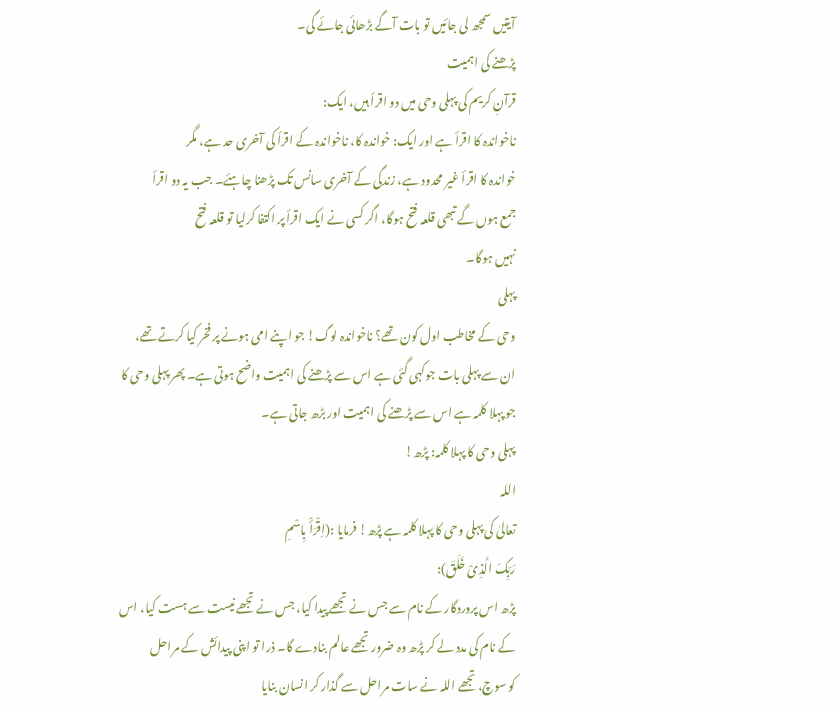آیتیں سمجھ لی جائیں تو بات آگے بڑھائی جائے گی۔
پڑھنے کی اہمیت
قرآنِ کریم کی پہلی وحی میں دو اقرأ ہیں، ایک:
ناخواندہ کا اقرأ ہے اور ایک: خواندہ کا، ناخواندہ کے اقرأ کی آخری حد ہے، مگر
خواندہ کا اقرأ غیر محدود ہے، زندگی کے آخری سانس تک پڑھنا چاہئے۔ جب یہ دو اقرأ
جمع ہوں گے تبھی قلعہ فتح ہوگا، اگر کسی نے ایک اقرأ پر اکتفا کرلیا تو قلعہ فتح
نہیں ہوگا۔
پہلی
وحی کے مخاطب اول کون تھے؟ ناخواندہ لوگ! جو اپنے امی ہونے پر فخر کیا کرتے تھے،
ان سے پہلی بات جوکہی گئی ہے اس سے پڑھنے کی اہمیت واضح ہوتی ہے۔ پھر پہلی وحی کا
جو پہلا کلمہ ہے اس سے پڑھنے کی اہمیت اور بڑھ جاتی ہے۔
پہلی وحی کا پہلا کلمہ: پڑھ!
اللہ
تعالیٰ کی پہلی وحی کا پہلا کلمہ ہے پڑھ! فرمایا :(اِقْرَأْ بِاسْمِ
رَبِّکَ الَّذِیْ خَلَقَ):
پڑھ اس پروردگار کے نام سے جس نے تجھے پیدا کیا، جس نے تجھے نیست سے ہست کیا، اس
کے نام کی مدد لے کر پڑھ وہ ضرور تجھے عالم بنادے گا۔ ذرا تو اپنی پیدائش کے مراحل
کو سوچ، تجھے اللہ نے سات مراحل سے گذار کر انسان بنایا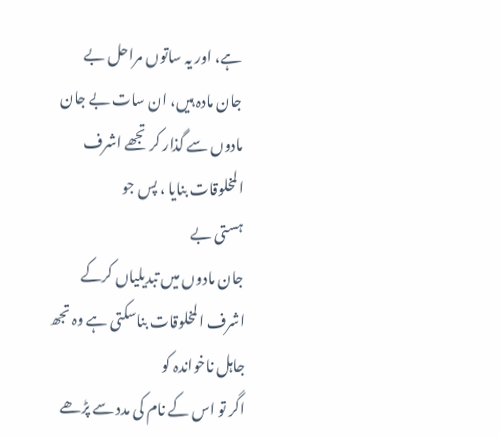ہے، اور یہ ساتوں مراحل بے
جان مادہ ہیں، ان سات بے جان مادوں سے گذار کر تجھے اشرف المخلوقات بنایا ، پس جو
ہستی بے
جان مادوں میں تبدیلیاں کرکے اشرف المخلوقات بناسکتی ہے وہ تجھ جاہل ناخواندہ کو
اگر تو اس کے نام کی مدد سے پڑھے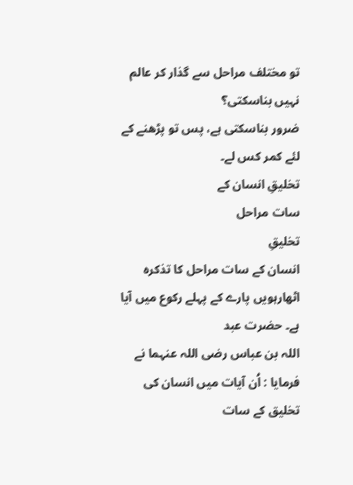تو مختلف مراحل سے گذار کر عالم نہیں بناسکتی؟
ضرور بناسکتی ہے، پس تو پڑھنے کے لئے کمر کس لے۔
تخلیقِ انسان کے
سات مراحل
تخلیقِ
انسان کے سات مراحل کا تذکرہ اٹھارہویں پارے کے پہلے رکوع میں آیا ہے۔ حضرت عبد
اللہ بن عباس رضی اللہ عنہما نے فرمایا : اُن آیات میں انسان کی تخلیق کے سات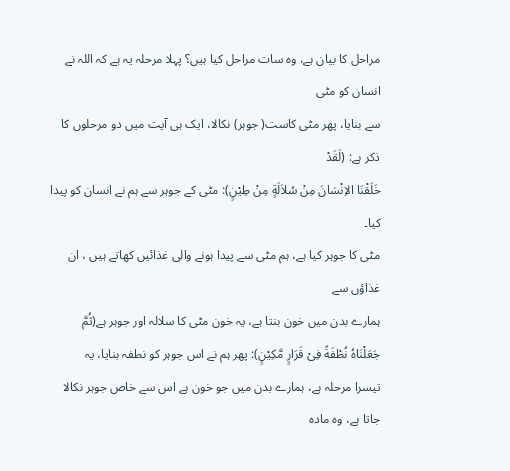مراحل کا بیان ہے، وہ سات مراحل کیا ہیں؟ پہلا مرحلہ یہ ہے کہ اللہ نے انسان کو مٹی
سے بنایا، پھر مٹی کاست( جوہر) نکالا، ایک ہی آیت میں دو مرحلوں کا ذکر ہے: (لَقَدْ
خَلَقْنَا الاِنْسَانَ مِنْ سُلاَلَةٍ مِنْ طِیْنٍ): مٹی کے جوہر سے ہم نے انسان کو پیدا کیا۔
مٹی کا جوہر کیا ہے، ہم مٹی سے پیدا ہونے والی غذائیں کھاتے ہیں ، ان غذاؤں سے
ہمارے بدن میں خون بنتا ہے، یہ خون مٹی کا سلالہ اور جوہر ہے(ثُمَّ
جَعَلْنَاہُ نُطْفَةً فِیْ قَرَارٍ مَّکِیْنٍ): پھر ہم نے اس جوہر کو نطفہ بنایا، یہ
تیسرا مرحلہ ہے، ہمارے بدن میں جو خون ہے اس سے خاص جوہر نکالا جاتا ہے، وہ مادہ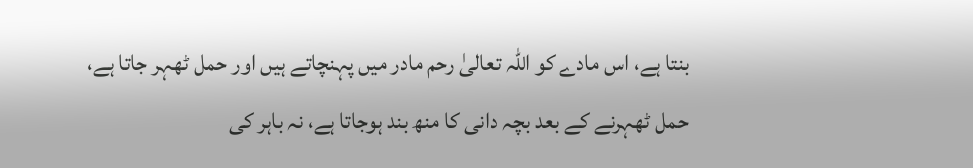بنتا ہے، اس مادے کو اللہ تعالیٰ رحم مادر میں پہنچاتے ہیں اور حمل ٹھہر جاتا ہے،
حمل ٹھہرنے کے بعد بچہ دانی کا منھ بند ہوجاتا ہے، نہ باہر کی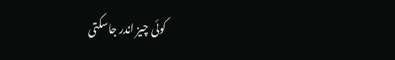کوئی چیز اندر جاسکتی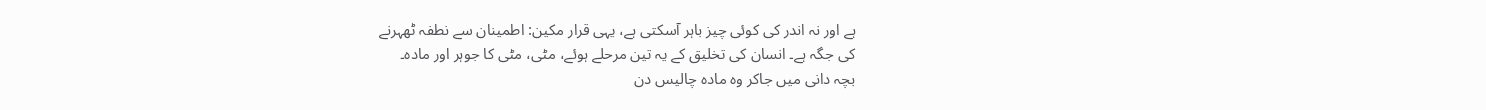ہے اور نہ اندر کی کوئی چیز باہر آسکتی ہے، یہی قرار مکین: اطمینان سے نطفہ ٹھہرنے
کی جگہ ہے۔ انسان کی تخلیق کے یہ تین مرحلے ہوئے، مٹی، مٹی کا جوہر اور مادہ۔
بچہ دانی میں جاکر وہ مادہ چالیس دن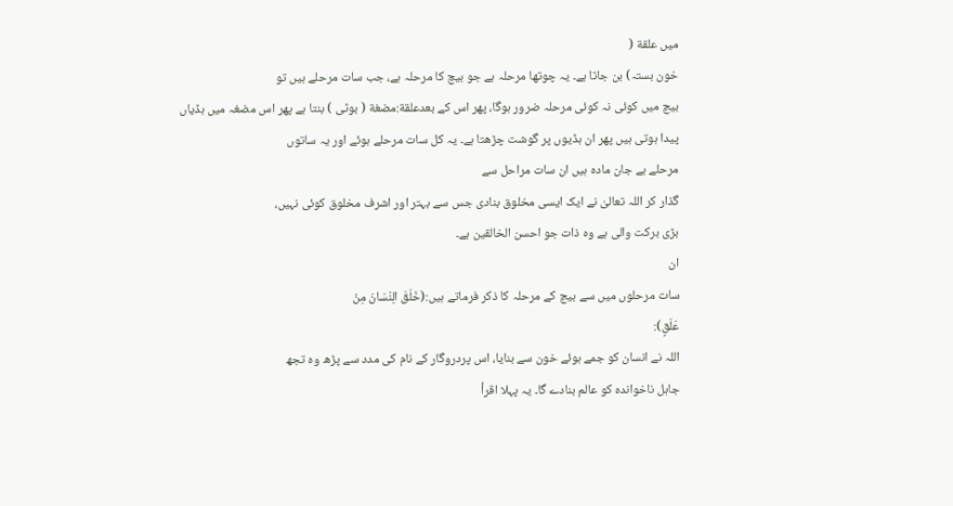میں علقة (
خون بستہ) بن جاتا ہے۔ یہ چوتھا مرحلہ ہے جو بیچ کا مرحلہ ہے، جب سات مرحلے ہیں تو
بیچ میں کوئی نہ کوئی مرحلہ ضرور ہوگا، پھر اس کے بعدعلقة:مضغة ( بوٹی ) بنتا ہے پھر اس مضغہ میں ہڈیاں
پیدا ہوتی ہیں پھر ان ہڈیوں پر گوشت چڑھتا ہے۔ یہ کل سات مرحلے ہوئے اور یہ ساتوں
مرحلے بے جان مادہ ہیں ان سات مراحل سے
گذار کر اللہ تعالیٰ نے ایک ایسی مخلوق بنادی جس سے بہتر اور اشرف مخلوق کوئی نہیں،
بڑی برکت والی ہے وہ ذات جو احسن الخالقین ہے۔
ان
سات مرحلوں میں سے بیچ کے مرحلہ کا ذکر فرماتے ہیں:(خَلَقَ الِنْسَانَ مِنْ
عَلَقٍ):
اللہ نے انسان کو جمے ہوئے خون سے بنایا، اس پردروگار کے نام کی مدد سے پڑھ وہ تجھ
جاہل ناخواندہ کو عالم بنادے گا۔ یہ پہلا اقرأ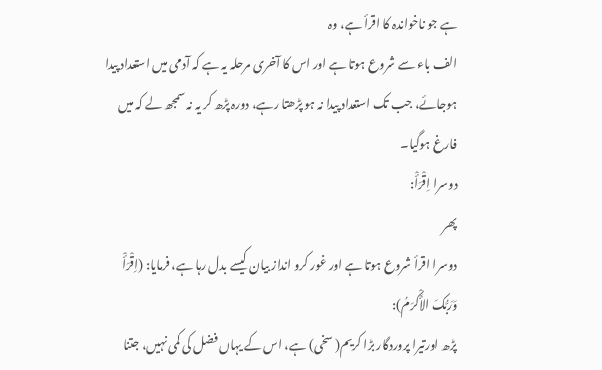ہے جو ناخواندہ کا اقرأ ہے، وہ
الف باء سے شروع ہوتا ہے اور اس کا آخری مرحلہ یہ ہے کہ آدمی میں استعداد پیدا
ہوجائے، جب تک استعداد پیدا نہ ہو پڑھتا رہے، دورہ پڑھ کر یہ نہ سمجھ لے کہ میں
فارغ ہوگیا۔
دوسرا اِقْرَأْ:
پھر
دوسرا اقرأ شروع ہوتا ہے اور غور کرو انداز بیان کیسے بدل رہا ہے، فرمایا: (اِقْرَأْ
وَرَبُّکَ الأَکْرَمُ):
پڑھ اورتیرا پروردگار بڑا کریم( سخی) ہے، اس کے یہاں فضل کی کمی نہیں، جتنا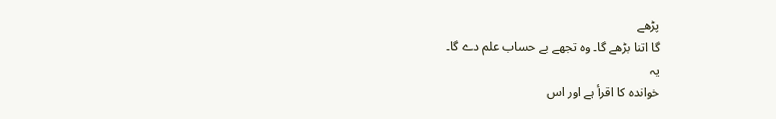پڑھے
گا اتنا بڑھے گا۔ وہ تجھے بے حساب علم دے گا۔
یہ
خواندہ کا اقرأ ہے اور اس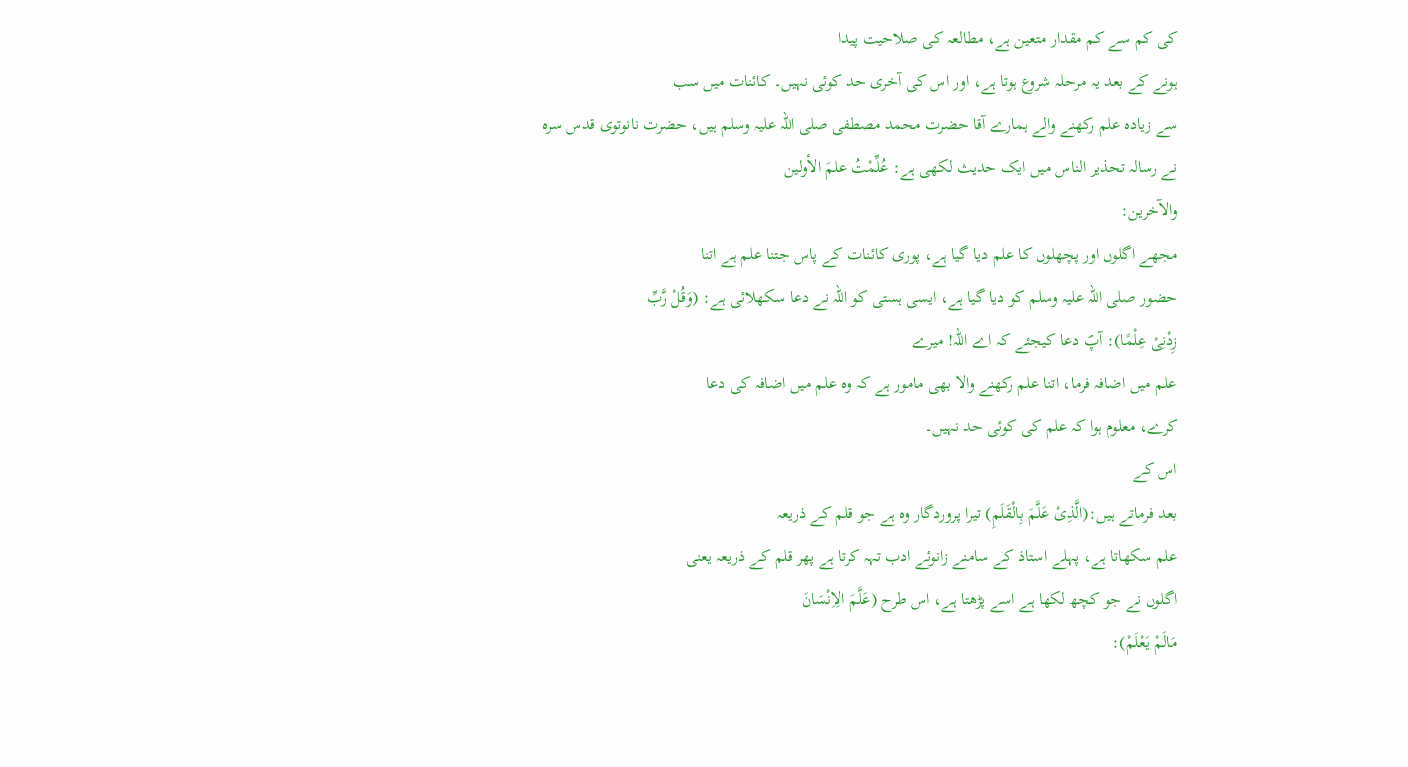کی کم سے کم مقدار متعین ہے، مطالعہ کی صلاحیت پیدا
ہونے کے بعد یہ مرحلہ شروع ہوتا ہے، اور اس کی آخری حد کوئی نہیں۔ کائنات میں سب
سے زیادہ علم رکھنے والے ہمارے آقا حضرت محمد مصطفی صلی اللہ علیہ وسلم ہیں، حضرت نانوتوی قدس سرہ
نے رسالہ تحذیر الناس میں ایک حدیث لکھی ہے: عُلِّمْتُ علمَ الأولین
والآخرین:
مجھے اگلوں اور پچھلوں کا علم دیا گیا ہے، پوری کائنات کے پاس جتنا علم ہے اتنا
حضور صلی اللہ علیہ وسلم کو دیا گیا ہے، ایسی ہستی کو اللہ نے دعا سکھلائی ہے: (وَقُلْ رَّبِّ
زِدْنِیْ عِلْمًا): آپؐ دعا کیجئے کہ اے اللہ! میرے
علم میں اضافہ فرما، اتنا علم رکھنے والا بھی مامور ہے کہ وہ علم میں اضافہ کی دعا
کرے، معلوم ہوا کہ علم کی کوئی حد نہیں۔
اس کے
بعد فرماتے ہیں:(الَّذِیْ عَلَّمَ بِالْقَلَمِ) تیرا پروردگار وہ ہے جو قلم کے ذریعہ
علم سکھاتا ہے، پہلے استاذ کے سامنے زانوئے ادب تہہ کرتا ہے پھر قلم کے ذریعہ یعنی
اگلوں نے جو کچھ لکھا ہے اسے پڑھتا ہے، اس طرح (عَلَّمَ الِاِنْسَانَ
مَالَمْ یَعْلَمْ):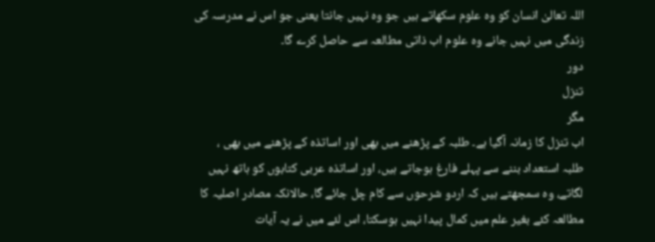اللہ تعالیٰ انسان کو وہ علوم سکھاتے ہیں جو وہ نہیں جانتا یعنی جو اس نے مدرسہ کی
زندگی میں نہیں جانے وہ علوم اب ذاتی مطالعہ سے حاصل کرے گا۔
دور
تنزل
مگر
اب تنزل کا زمانہ آگیا ہے۔ طلبہ کے پڑھنے میں بھی اور اساتذہ کے پڑھنے میں بھی ،
طلبہ استعداد بننے سے پہلے فارغ ہوجاتے ہیں، اور اساتذہ عربی کتابوں کو ہاتھ نہیں
لگاتے، وہ سمجھتے ہیں کہ اردو شرحوں سے کام چل جائے گا، حالانکہ مصادر اصلیہ کا
مطالعہ کئے بغیر علم میں کمال پیدا نہیں ہوسکتا، اس لئے میں نے یہ آیات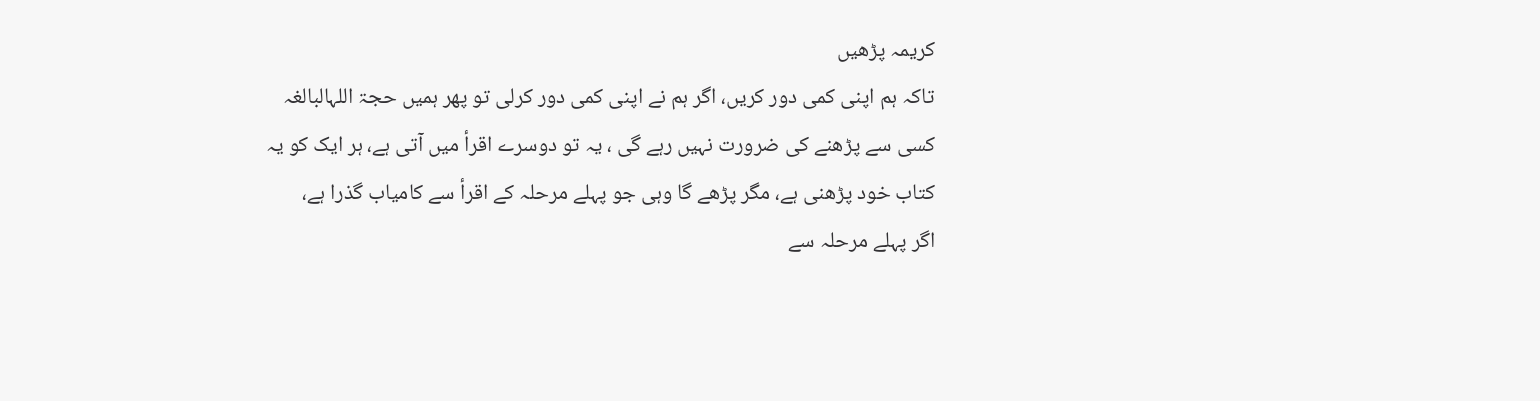کریمہ پڑھیں
تاکہ ہم اپنی کمی دور کریں، اگر ہم نے اپنی کمی دور کرلی تو پھر ہمیں حجۃ اللہالبالغہ
کسی سے پڑھنے کی ضرورت نہیں رہے گی ، یہ تو دوسرے اقرأ میں آتی ہے، ہر ایک کو یہ
کتاب خود پڑھنی ہے، مگر پڑھے گا وہی جو پہلے مرحلہ کے اقرأ سے کامیاب گذرا ہے،
اگر پہلے مرحلہ سے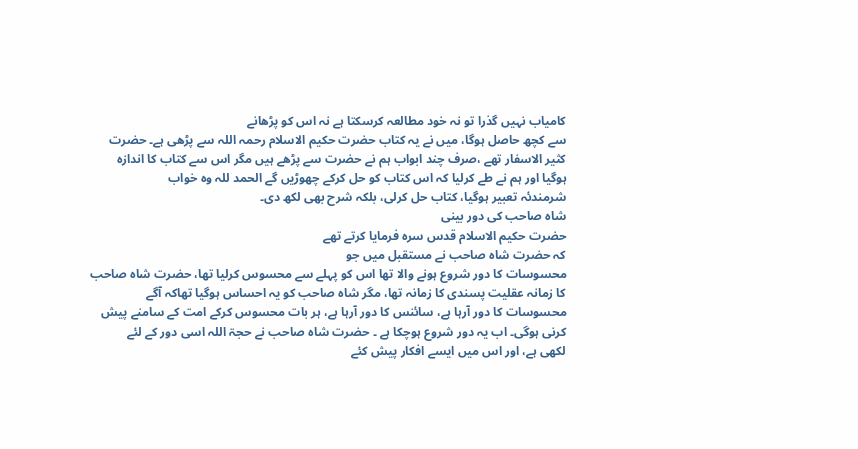کامیاب نہیں گذرا تو نہ خود مطالعہ کرسکتا ہے نہ اس کو پڑھانے
سے کچھ حاصل ہوگا، میں نے یہ کتاب حضرت حکیم الاسلام رحمہ اللہ سے پڑھی ہے۔ حضرت
کثیر الاسفار تھے ،صرف چند ابواب ہم نے حضرت سے پڑھے ہیں مگر اس سے کتاب کا اندازہ
ہوگیا اور ہم نے طے کرلیا کہ اس کتاب کو حل کرکے چھوڑیں گے الحمد للہ وہ خواب
شرمندئہ تعبیر ہوگیا، کتاب حل کرلی، بلکہ شرح بھی لکھ دی۔
شاہ صاحب کی دور بینی
حضرت حکیم الاسلام قدس سرہ فرمایا کرتے تھے
کہ حضرت شاہ صاحب نے مستقبل میں جو
محسوسات کا دور شروع ہونے والا تھا اس کو پہلے سے محسوس کرلیا تھا، حضرت شاہ صاحب
کا زمانہ عقلیت پسندی کا زمانہ تھا، مگر شاہ صاحب کو یہ احساس ہوگیا تھاکہ آگے
محسوسات کا دور آرہا ہے، سائنس کا دور آرہا ہے، ہر بات محسوس کرکے امت کے سامنے پیش
کرنی ہوگی۔ اب یہ دور شروع ہوچکا ہے ۔ حضرت شاہ صاحب نے حجۃ اللہ اسی دور کے لئے
لکھی ہے، اور اس میں ایسے افکار پیش کئے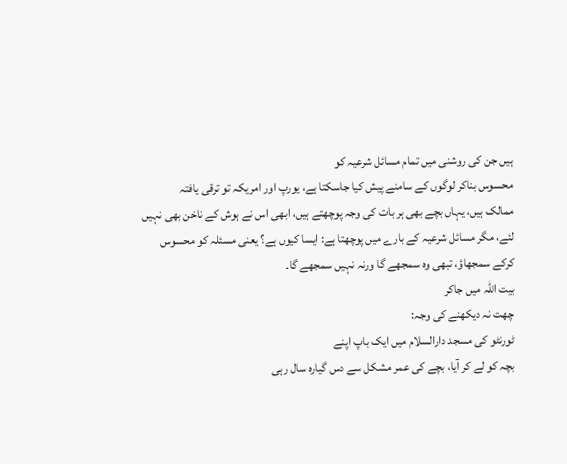ہیں جن کی روشنی میں تمام مسائل شرعیہ کو
محسوس بناکر لوگوں کے سامنے پیش کیا جاسکتا ہے، یورپ اور امریکہ تو ترقی یافتہ
ممالک ہیں، یہاں بچے بھی ہر بات کی وجہ پوچھتے ہیں، ابھی اس نے ہوش کے ناخن بھی نہیں
لئے، مگر مسائل شرعیہ کے بارے میں پوچھتا ہے: ایسا کیوں ہے؟ یعنی مسئلہ کو محسوس
کرکے سمجھاؤ، تبھی وہ سمجھے گا ورنہ نہیں سمجھے گا۔
بیت اللہ میں جاکر
چھت نہ دیکھنے کی وجہ:
ٹورنٹو کی مسجد دارالسلام میں ایک باپ اپنے
بچہ کو لے کر آیا، بچے کی عمر مشکل سے دس گیارہ سال رہی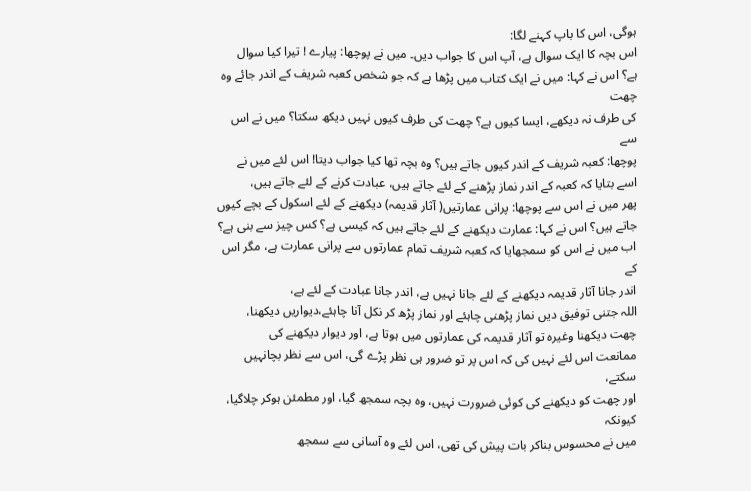ہوگی، اس کا باپ کہنے لگا:
اس بچہ کا ایک سوال ہے، آپ اس کا جواب دیں۔ میں نے پوچھا: پیارے ! تیرا کیا سوال
ہے؟ اس نے کہا: میں نے ایک کتاب میں پڑھا ہے کہ جو شخص کعبہ شریف کے اندر جائے وہ چھت
کی طرف نہ دیکھے، ایسا کیوں ہے؟ چھت کی طرف کیوں نہیں دیکھ سکتا؟ میں نے اس سے
پوچھا: کعبہ شریف کے اندر کیوں جاتے ہیں؟ وہ بچہ تھا کیا جواب دیتا! اس لئے میں نے
اسے بتایا کہ کعبہ کے اندر نماز پڑھنے کے لئے جاتے ہیں، عبادت کرنے کے لئے جاتے ہیں،
پھر میں نے اس سے پوچھا: پرانی عمارتیں( آثار قدیمہ) دیکھنے کے لئے اسکول کے بچے کیوں
جاتے ہیں؟ اس نے کہا: عمارت دیکھنے کے لئے جاتے ہیں کہ کیسی ہے؟ کس چیز سے بنی ہے؟
اب میں نے اس کو سمجھایا کہ کعبہ شریف تمام عمارتوں سے پرانی عمارت ہے، مگر اس کے
اندر جانا آثار قدیمہ دیکھنے کے لئے جانا نہیں ہے، اندر جانا عبادت کے لئے ہے،
اللہ جتنی توفیق دیں نماز پڑھنی چاہئے اور نماز پڑھ کر نکل آنا چاہئے،دیواریں دیکھنا،
چھت دیکھنا وغیرہ تو آثار قدیمہ کی عمارتوں میں ہوتا ہے، اور دیوار دیکھنے کی
ممانعت اس لئے نہیں کی کہ اس پر تو ضرور ہی نظر پڑے گی، اس سے نظر بچانہیں سکتے،
اور چھت کو دیکھنے کی کوئی ضرورت نہیں، وہ بچہ سمجھ گیا، اور مطمئن ہوکر چلاگیا، کیونکہ
میں نے محسوس بناکر بات پیش کی تھی، اس لئے وہ آسانی سے سمجھ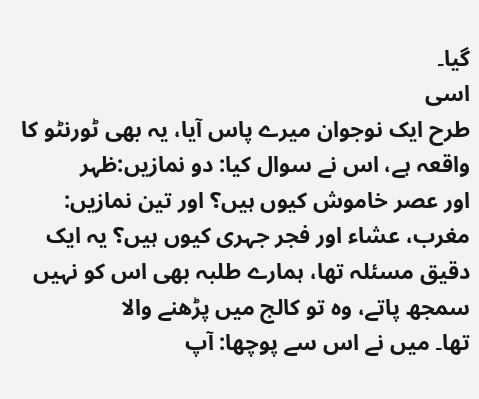گیا۔
اسی
طرح ایک نوجوان میرے پاس آیا، یہ بھی ٹورنٹو کا واقعہ ہے، اس نے سوال کیا: دو نمازیں:ظہر
اور عصر خاموش کیوں ہیں؟ اور تین نمازیں: مغرب، عشاء اور فجر جہری کیوں ہیں؟ یہ ایک
دقیق مسئلہ تھا، ہمارے طلبہ بھی اس کو نہیں سمجھ پاتے، وہ تو کالج میں پڑھنے والا
تھا۔ میں نے اس سے پوچھا: آپ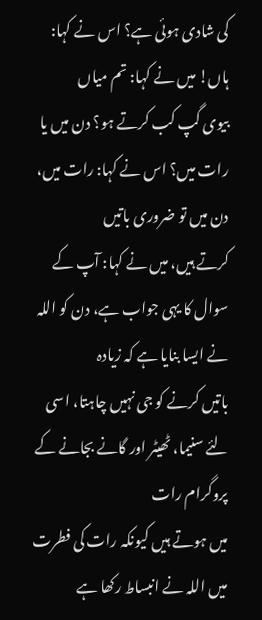کی شادی ہوئی ہے؟ اس نے کہا: ہاں! میں نے کہا: تم میاں
بیوی گپ کب کرتے ہو؟ دن میں یا رات میں؟ اس نے کہا: رات میں، دن میں تو ضروری باتیں
کرتے ہیں، میں نے کہا: آپ کے سوال کا یہی جواب ہے، دن کو اللہ نے ایسا بنایا ہے کہ زیادہ
باتیں کرنے کو جی نہیں چاہتا، اسی لئے سنیما، ٹھیٹر اور گانے بجانے کے پروگرام رات
میں ہوتے ہیں کیونکہ رات کی فطرت میں اللہ نے انبساط رکھا ہے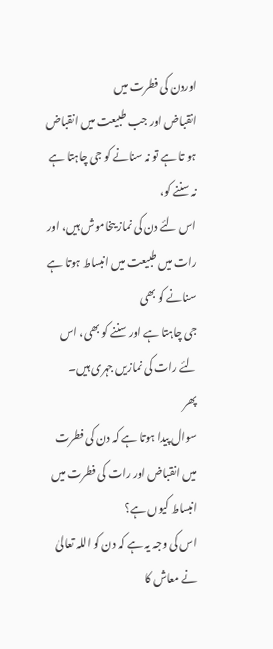اوردن کی فطرت میں
انقباض اور جب طبیعت میں انقباض ہو تا ہے تو نہ سنانے کو جی چاہتا ہے نہ سننے کو،
اس لئے دن کی نماز یںخاموش ہیں، اور رات میں طبیعت میں انبساط ہوتا ہے سنانے کو بھی
جی چاہتا ہے اور سننے کو بھی، اس لئے رات کی نمازیں جہری ہیں۔
پھر
سوال پیدا ہوتا ہے کہ دن کی فطرت میں انقباض اور رات کی فطرت میں انبساط کیوں ہے؟
اس کی وجہ یہ ہے کہ دن کو اللہ تعالیٰ نے معاش کا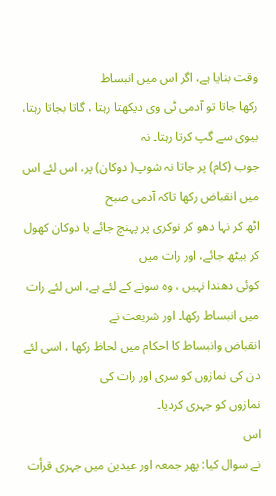وقت بنایا ہے، اگر اس میں انبساط
رکھا جاتا تو آدمی ٹی وی دیکھتا رہتا ، گاتا بجاتا رہتا، بیوی سے گپ کرتا رہتا۔ نہ
جوب (کام) پر جاتا نہ شوپ( دوکان) پر، اس لئے اس میں انقباض رکھا تاکہ آدمی صبح
اٹھ کر نہا دھو کر نوکری پر پہنچ جائے یا دوکان کھول کر بیٹھ جائے، اور رات میں
کوئی دھندا نہیں ، وہ سونے کے لئے ہے، اس لئے رات میں انبساط رکھا۔ اور شریعت نے
انقباض وانبساط کا احکام میں لحاظ رکھا ، اسی لئے دن کی نمازوں کو سری اور رات کی
نمازوں کو جہری کردیا۔
اس
نے سوال کیا: پھر جمعہ اور عیدین میں جہری قرأت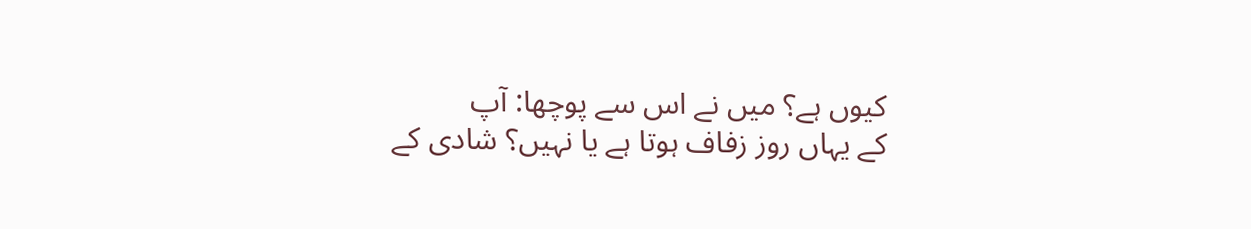کیوں ہے؟ میں نے اس سے پوچھا: آپ
کے یہاں روز زفاف ہوتا ہے یا نہیں؟ شادی کے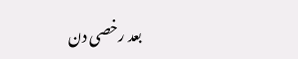بعد رخصی دن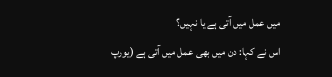میں عمل میں آتی ہے یا نہیں؟
اس نے کہا: دن میں بھی عمل میں آتی ہے (یورپ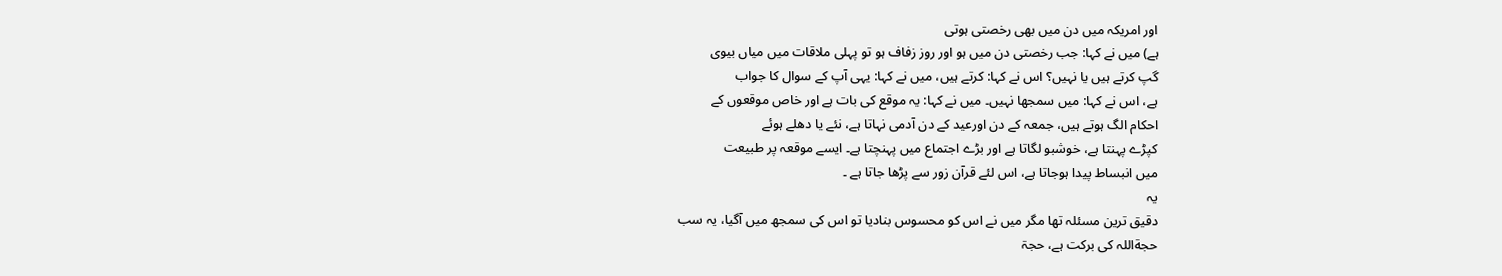اور امریکہ میں دن میں بھی رخصتی ہوتی
ہے) میں نے کہا: جب رخصتی دن میں ہو اور روز زفاف ہو تو پہلی ملاقات میں میاں بیوی
گپ کرتے ہیں یا نہیں؟ اس نے کہا: کرتے ہیں، میں نے کہا: یہی آپ کے سوال کا جواب
ہے، اس نے کہا: میں سمجھا نہیں۔ میں نے کہا: یہ موقع کی بات ہے اور خاص موقعوں کے
احکام الگ ہوتے ہیں، جمعہ کے دن اورعید کے دن آدمی نہاتا ہے، نئے یا دھلے ہوئے
کپڑے پہنتا ہے، خوشبو لگاتا ہے اور بڑے اجتماع میں پہنچتا ہے۔ ایسے موقعہ پر طبیعت
میں انبساط پیدا ہوجاتا ہے، اس لئے قرآن زور سے پڑھا جاتا ہے ۔
یہ
دقیق ترین مسئلہ تھا مگر میں نے اس کو محسوس بنادیا تو اس کی سمجھ میں آگیا، یہ سب
حجةاللہ کی برکت ہے، حجۃ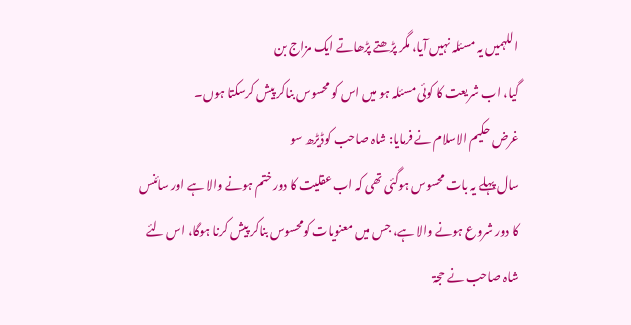اللہمیں یہ مسئلہ نہیں آیا، مگر پڑھتے پڑھاتے ایک مزاج بن
گیا، اب شریعت کا کوئی مسئلہ ہو میں اس کو محسوس بناکر پیش کرسکتا ہوں۔
غرض حکیم الاسلام نے فرمایا: شاہ صاحب کوڈیڑھ سو
سال پہلے یہ بات محسوس ہوگئی تھی کہ اب عقلیت کا دور ختم ہونے والا ہے اور سائنس
کا دور شروع ہونے والا ہے، جس میں معنویات کومحسوس بناکر پیش کرنا ہوگا، اس لئے
شاہ صاحب نے حجۃ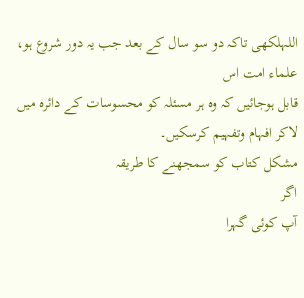اللہلکھی تاکہ دو سو سال کے بعد جب یہ دور شروع ہو، علماء امت اس
قابل ہوجائیں کہ وہ ہر مسئلہ کو محسوسات کے دائرہ میں لاکر افہام وتفہیم کرسکیں۔
مشکل کتاب کو سمجھنے کا طریقہ
اگر
آپ کوئی گہرا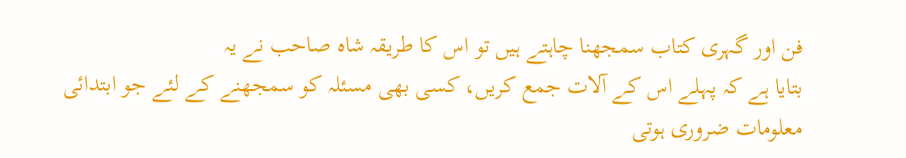فن اور گہری کتاب سمجھنا چاہتے ہیں تو اس کا طریقہ شاہ صاحب نے یہ
بتایا ہے کہ پہلے اس کے آلات جمع کریں، کسی بھی مسئلہ کو سمجھنے کے لئے جو ابتدائی
معلومات ضروری ہوتی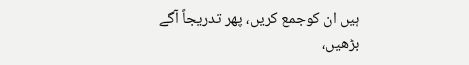ہیں ان کوجمع کریں، پھر تدریجاً آگے بڑھیں،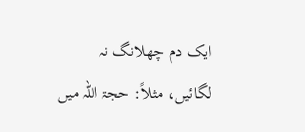ایک دم چھلانگ نہ
لگائیں، مثلاً: حجۃ اللہ میں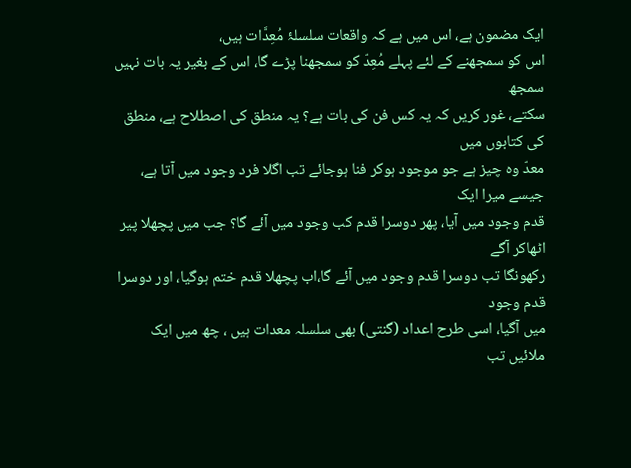ایک مضمون ہے، اس میں ہے کہ واقعات سلسلۂ مُعِدَّات ہیں،
اس کو سمجھنے کے لئے پہلے مُعِدّ کو سمجھنا پڑے گا، اس کے بغیر یہ بات نہیں سمجھ
سکتے، غور کریں کہ یہ کس فن کی بات ہے؟ یہ منطق کی اصطلاح ہے، منطق کی کتابوں میں
معدّ وہ چیز ہے جو موجود ہوکر فنا ہوجائے تب اگلا فرد وجود میں آتا ہے، جیسے میرا ایک
قدم وجود میں آیا، پھر دوسرا قدم کب وجود میں آئے گا؟ جب میں پچھلا پیر اٹھاکر آگے
رکھونگا تب دوسرا قدم وجود میں آئے گا،اب پچھلا قدم ختم ہوگیا، اور دوسرا قدم وجود
میں آگیا، اسی طرح اعداد (گنتی) بھی سلسلہ معدات ہیں ، چھ میں ایک ملائیں تب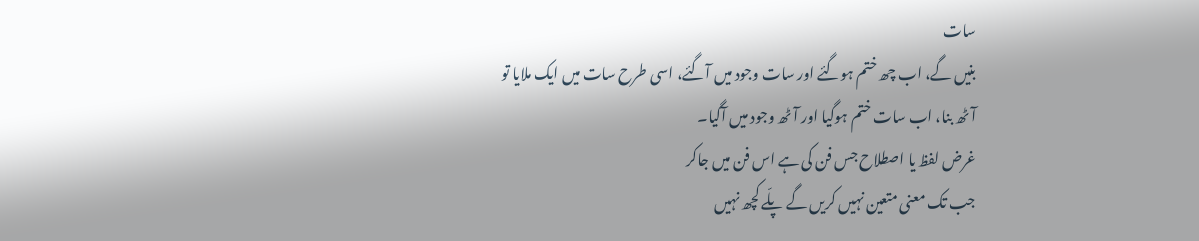سات
بنیں گے، اب چھ ختم ہوگئے اور سات وجود میں آگئے، اسی طرح سات میں ایک ملایا تو
آٹھ بنا، اب سات ختم ہوگیا اور آٹھ وجود میں آگیا۔
غرض لفظ یا اصطلاح جس فن کی ہے اس فن میں جاکر
جب تک معنی متعین نہیں کریں گے پلّے کچھ نہیں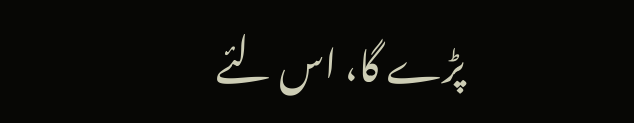پڑے گا، اس لئے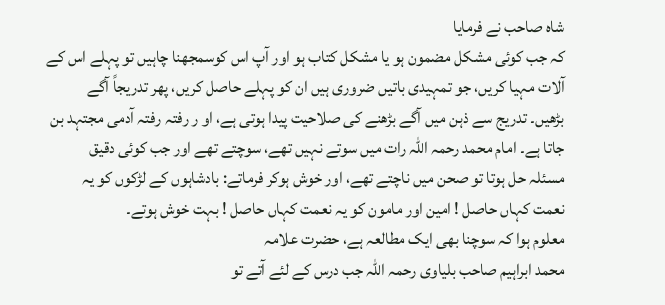شاہ صاحب نے فرمایا
کہ جب کوئی مشکل مضمون ہو یا مشکل کتاب ہو اور آپ اس کوسمجھنا چاہیں تو پہلے اس کے
آلات مہیا کریں، جو تمہیدی باتیں ضروری ہیں ان کو پہلے حاصل کریں، پھر تدریجاً آگے
بڑھیں۔ تدریج سے ذہن میں آگے بڑھنے کی صلاحیت پیدا ہوتی ہے، او ر رفتہ رفتہ آدمی مجتہد بن
جاتا ہے۔ امام محمد رحمہ اللہ رات میں سوتے نہیں تھے، سوچتے تھے اور جب کوئی دقیق
مسئلہ حل ہوتا تو صحن میں ناچتے تھے، اور خوش ہوکر فرماتے: بادشاہوں کے لڑکوں کو یہ
نعمت کہاں حاصل ! امین اور مامون کو یہ نعمت کہاں حاصل ! بہت خوش ہوتے۔
معلوم ہوا کہ سوچنا بھی ایک مطالعہ ہے، حضرت علامہ
محمد ابراہیم صاحب بلیاوی رحمہ اللہ جب درس کے لئے آتے تو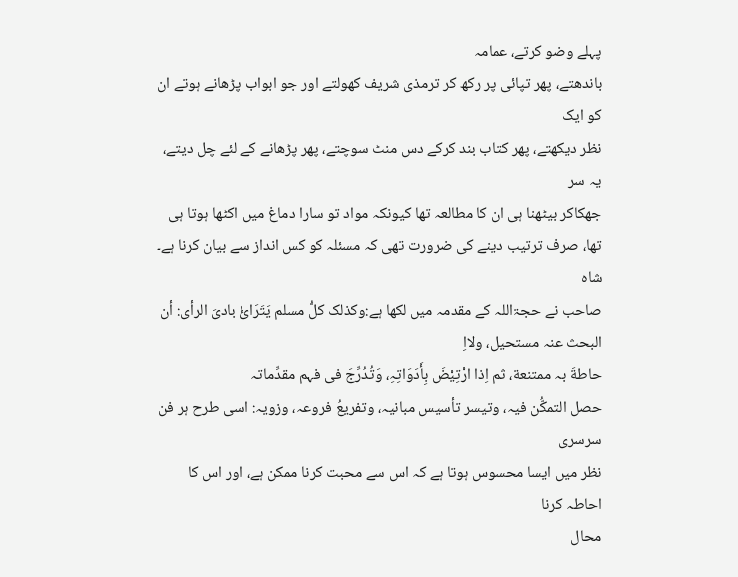پہلے وضو کرتے، عمامہ
باندھتے، پھر تپائی پر رکھ کر ترمذی شریف کھولتے اور جو ابواب پڑھانے ہوتے ان کو ایک
نظر دیکھتے، پھر کتاب بند کرکے دس منٹ سوچتے، پھر پڑھانے کے لئے چل دیتے، یہ سر
جھکاکر بیٹھنا ہی ان کا مطالعہ تھا کیونکہ مواد تو سارا دماغ میں اکٹھا ہوتا ہی
تھا، صرف ترتیب دینے کی ضرورت تھی کہ مسئلہ کو کس انداز سے بیان کرنا ہے۔
شاہ
صاحب نے حجۃاللہ کے مقدمہ میں لکھا ہے:وکذلک کلُّ مسلم یَتَرَائٰ بادیَ الرأی: أن البحث عنہ مستحیل، ولااِ
حاطةَ بہ ممتنعة، ثم اِذا ارْتِیْضَ بِأَدَوَاتِہِ، وَتُدُرِّجَ فی فہم مقدِّماتہ
حصل التمکُّن فیہ، وتیسر تأسیس مبانیہ، وتفریعُ فروعہ، وزویہ: اسی طرح ہر فن سرسری
نظر میں ایسا محسوس ہوتا ہے کہ اس سے محبت کرنا ممکن ہے، اور اس کا احاطہ کرنا
محال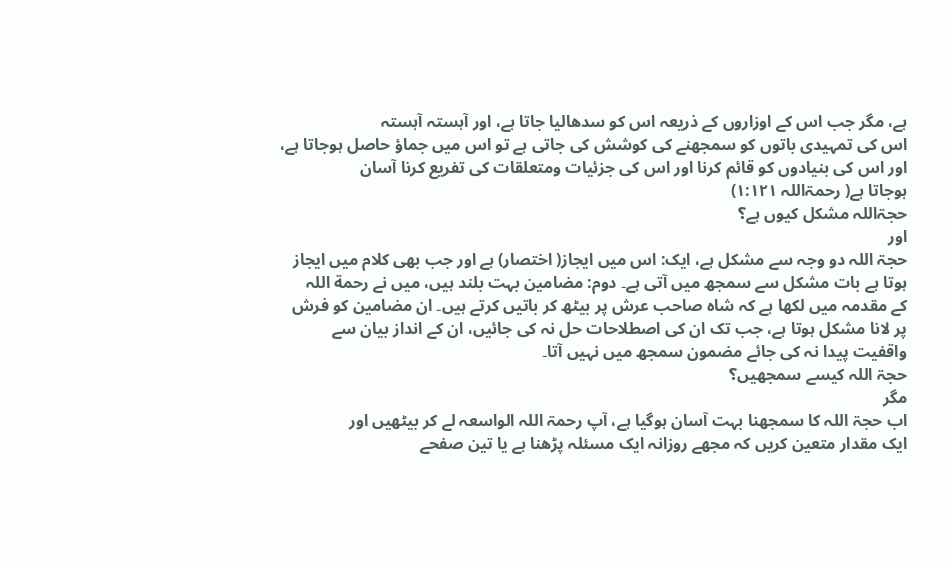ہے، مگر جب اس کے اوزاروں کے ذریعہ اس کو سدھالیا جاتا ہے، اور آہستہ آہستہ
اس کی تمہیدی باتوں کو سمجھنے کی کوشش کی جاتی ہے تو اس میں جماؤ حاصل ہوجاتا ہے،
اور اس کی بنیادوں کو قائم کرنا اور اس کی جزئیات ومتعلقات کی تفریع کرنا آسان
ہوجاتا ہے( رحمۃاللہ ١:١٢١)
حجۃاللہ مشکل کیوں ہے؟
اور
حجۃ اللہ دو وجہ سے مشکل ہے، ایک: اس میں ایجاز( اختصار) ہے اور جب بھی کلام میں ایجاز
ہوتا ہے بات مشکل سے سمجھ میں آتی ہے۔ دوم: مضامین بہت بلند ہیں، میں نے رحمة اللہ
کے مقدمہ میں لکھا ہے کہ شاہ صاحب عرش پر بیٹھ کر باتیں کرتے ہیں۔ ان مضامین کو فرش
پر لانا مشکل ہوتا ہے، جب تک ان کی اصطلاحات حل نہ کی جائیں، ان کے انداز بیان سے
واقفیت پیدا نہ کی جائے مضمون سمجھ میں نہیں آتا۔
حجۃ اللہ کیسے سمجھیں؟
مگر
اب حجۃ اللہ کا سمجھنا بہت آسان ہوگیا ہے، آپ رحمۃ اللہ الواسعہ لے کر بیٹھیں اور
ایک مقدار متعین کریں کہ مجھے روزانہ ایک مسئلہ پڑھنا ہے یا تین صفحے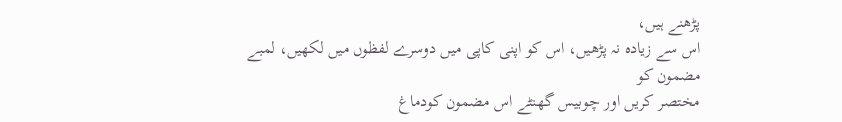پڑھنے ہیں،
اس سے زیادہ نہ پڑھیں، اس کو اپنی کاپی میں دوسرے لفظوں میں لکھیں، لمبے مضمون کو
مختصر کریں اور چوبیس گھنٹے اس مضمون کودماغ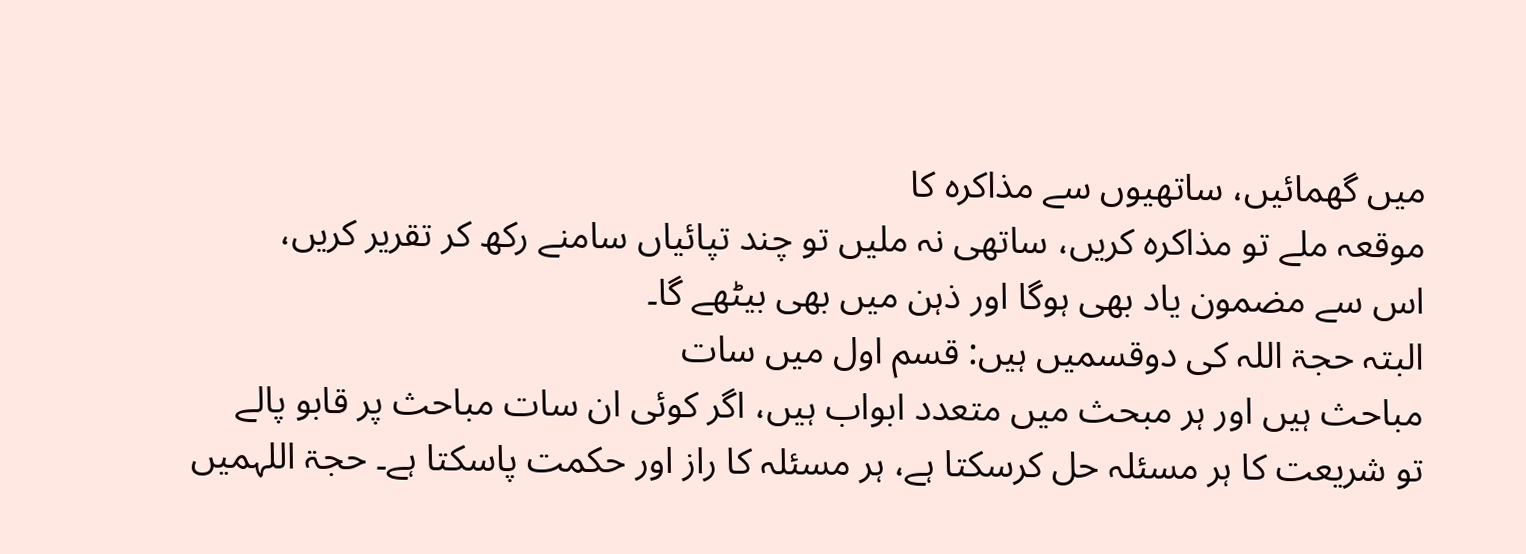میں گھمائیں، ساتھیوں سے مذاکرہ کا
موقعہ ملے تو مذاکرہ کریں، ساتھی نہ ملیں تو چند تپائیاں سامنے رکھ کر تقریر کریں،
اس سے مضمون یاد بھی ہوگا اور ذہن میں بھی بیٹھے گا۔
البتہ حجۃ اللہ کی دوقسمیں ہیں: قسم اول میں سات
مباحث ہیں اور ہر مبحث میں متعدد ابواب ہیں، اگر کوئی ان سات مباحث پر قابو پالے
تو شریعت کا ہر مسئلہ حل کرسکتا ہے، ہر مسئلہ کا راز اور حکمت پاسکتا ہے۔ حجۃ اللہمیں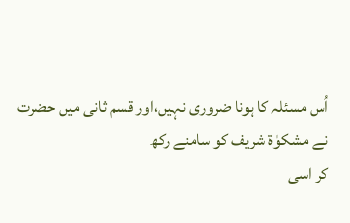اُس مسئلہ کا ہونا ضروری نہیں،اور قسم ثانی میں حضرت نے مشکوٰة شریف کو سامنے رکھ
کر اسی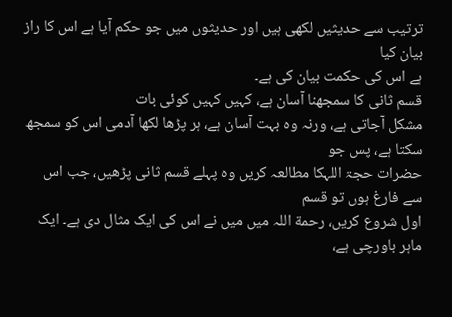ترتیب سے حدیثیں لکھی ہیں اور حدیثوں میں جو حکم آیا ہے اس کا راز بیان کیا
ہے اس کی حکمت بیان کی ہے۔
قسم ثانی کا سمجھنا آسان ہے، کہیں کہیں کوئی بات
مشکل آجاتی ہے، ورنہ وہ بہت آسان ہے، ہر پڑھا لکھا آدمی اس کو سمجھ سکتا ہے، پس جو
حضرات حجۃ اللہکا مطالعہ کریں وہ پہلے قسم ثانی پڑھیں، جب اس سے فارغ ہوں تو قسم
اول شروع کریں، رحمة اللہ میں میں نے اس کی ایک مثال دی ہے۔ ایک ماہر باورچی ہے،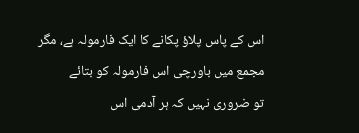اس کے پاس پلاؤ پکانے کا ایک فارمولہ ہے، مگر مجمع میں باورچی اس فارمولہ کو بتائے
تو ضروری نہیں کہ ہر آدمی اس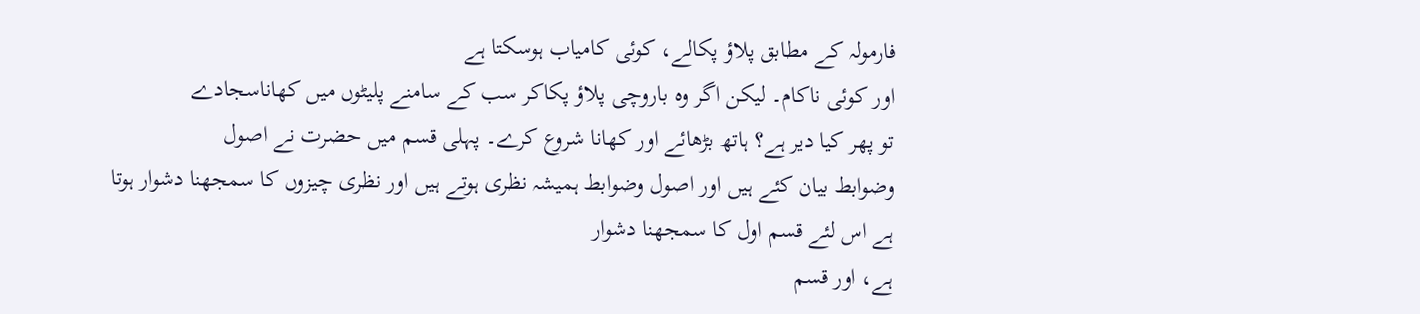فارمولہ کے مطابق پلاؤ پکالے، کوئی کامیاب ہوسکتا ہے
اور کوئی ناکام۔ لیکن اگر وہ باروچی پلاؤ پکاکر سب کے سامنے پلیٹوں میں کھاناسجادے
تو پھر کیا دیر ہے؟ ہاتھ بڑھائے اور کھانا شروع کرے۔ پہلی قسم میں حضرت نے اصول
وضوابط بیان کئے ہیں اور اصول وضوابط ہمیشہ نظری ہوتے ہیں اور نظری چیزوں کا سمجھنا دشوار ہوتا ہے اس لئے قسم اول کا سمجھنا دشوار
ہے، اور قسم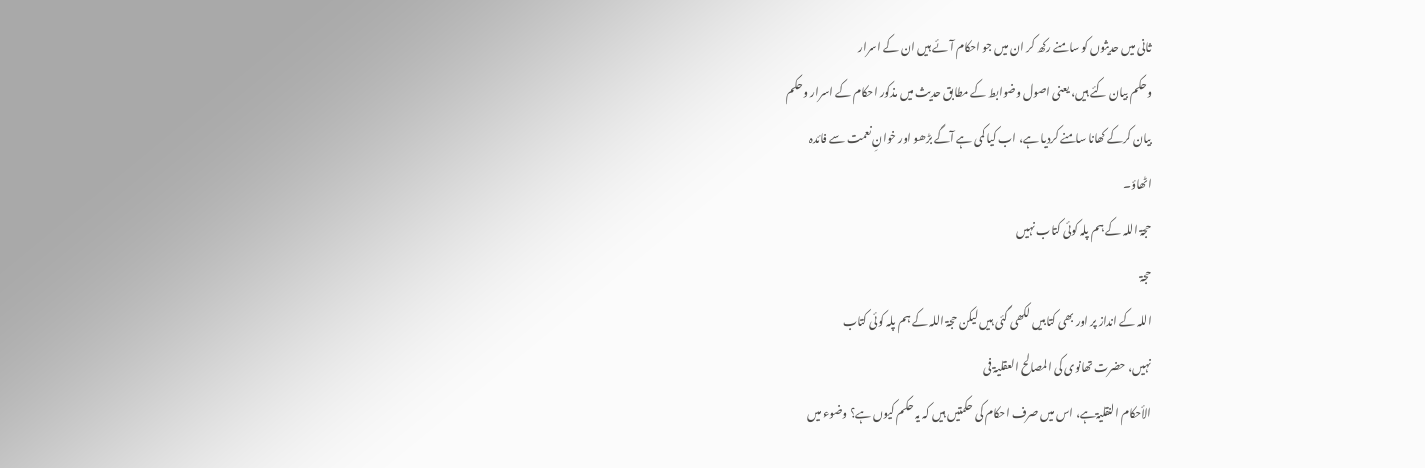ثانی میں حدیثوں کو سامنے رکھ کر ان میں جو احکام آئے ہیں ان کے اسرار
وحکم بیان کئے ہیں، یعنی اصول وضوابط کے مطابق حدیث میں مذکور احکام کے اسرار وحکم
بیان کرکے کھانا سامنے کردیا ہے، اب کیا کمی ہے آگے بڑھو اور خوانِ نعمت سے فائدہ
اٹھاؤ۔
حجۃ اللہ کے ہم پلہ کوئی کتاب نہیں
حجۃ
اللہ کے انداز پر اور بھی کتابیں لکھی گئی ہیں لیکن حجۃ اللہ کے ہم پلہ کوئی کتاب
نہیں، حضرت تھانوی کی المصالح العقلیۃ فی
الأحکام النقلیۃہے، اس میں صرف احکام کی حکمتیں ہیں کہ یہ حکم کیوں ہے؟ وضوء میں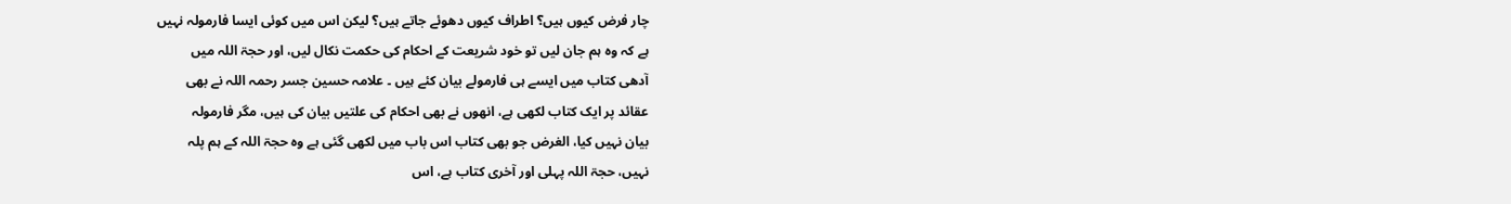چار فرض کیوں ہیں؟ اطراف کیوں دھوئے جاتے ہیں؟ لیکن اس میں کوئی ایسا فارمولہ نہیں
ہے کہ وہ ہم جان لیں تو خود شریعت کے احکام کی حکمت نکال لیں، اور حجۃ اللہ میں
آدھی کتاب میں ایسے ہی فارمولے بیان کئے ہیں ۔ علامہ حسین جسر رحمہ اللہ نے بھی
عقائد پر ایک کتاب لکھی ہے، انھوں نے بھی احکام کی علتیں بیان کی ہیں، مگر فارمولہ
بیان نہیں کیا، الغرض جو بھی کتاب اس باب میں لکھی گئی ہے وہ حجۃ اللہ کے ہم پلہ
نہیں، حجۃ اللہ پہلی اور آخری کتاب ہے، اس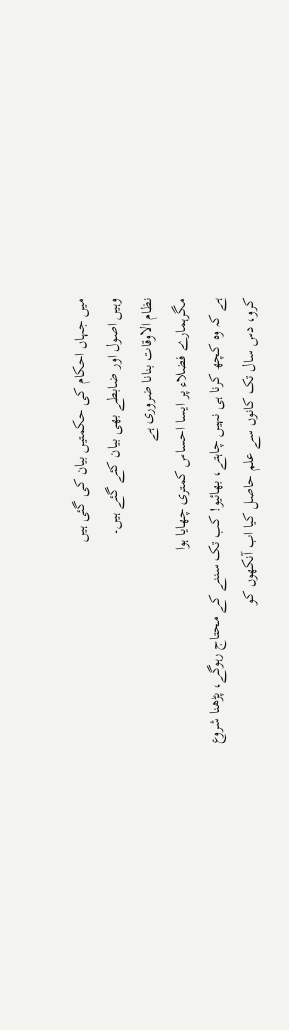میں جہاں احکام کی حکمتیں بیان کی گئی ہیں
وہیں اصول اور ضابطے بھی بیان کئے گئے ہیں۔
نظام الاوقات بنانا ضروری ہے
مگرہمارے فضلاء پر ایسا احساس کمتری چھایا ہوا
ہے کہ وہ کچھ کرنا ہی نہیں چاہتے، بھائیو! کب تک سننے کے محتاج رہوگے، پڑھنا شروع
کرو، دس سال تک کانوں سے علم حاصل کیا اب آنکھوں کو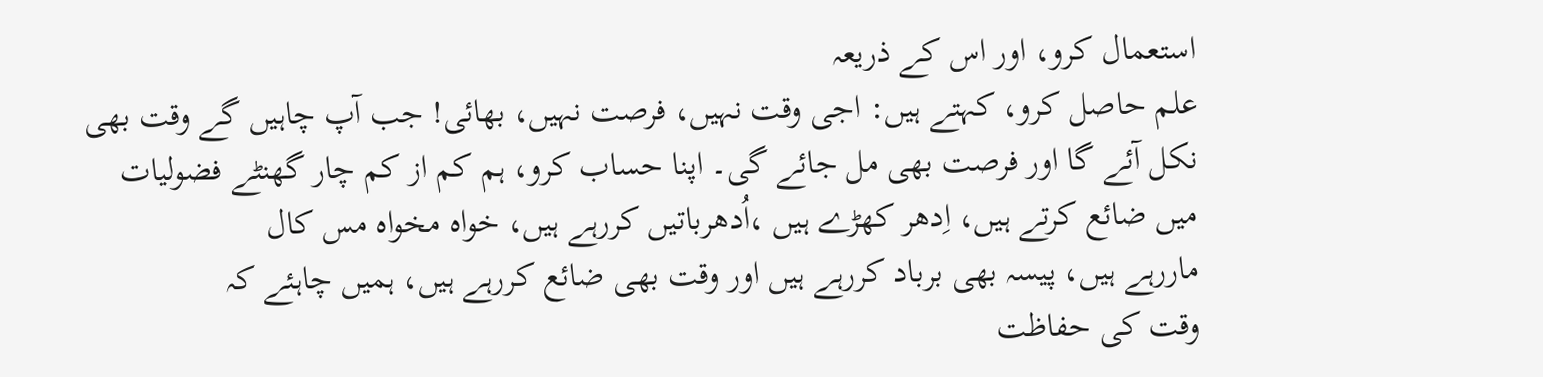استعمال کرو، اور اس کے ذریعہ
علم حاصل کرو، کہتے ہیں: اجی وقت نہیں، فرصت نہیں، بھائی! جب آپ چاہیں گے وقت بھی
نکل آئے گا اور فرصت بھی مل جائے گی۔ اپنا حساب کرو، ہم کم از کم چار گھنٹے فضولیات
میں ضائع کرتے ہیں، اِدھر کھڑے ہیں ،اُدھرباتیں کررہے ہیں، خواہ مخواہ مس کال
ماررہے ہیں، پیسہ بھی برباد کررہے ہیں اور وقت بھی ضائع کررہے ہیں، ہمیں چاہئے کہ
وقت کی حفاظت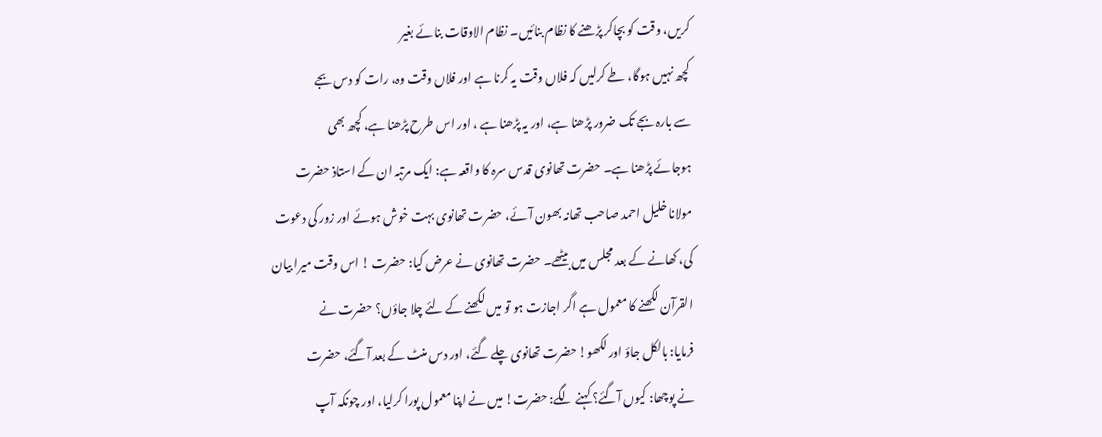کریں، وقت کو بچاکر پڑھنے کا نظام بنائیں۔ نظام الاوقات بنائے بغیر
کچھ نہیں ہوگا، طے کرلیں کہ فلاں وقت یہ کرنا ہے اور فلاں وقت وہ، رات کو دس بجے
سے بارہ بجے تک ضرور پڑھنا ہے، اور یہ پڑھنا ہے ، اور اس طرح پڑھنا ہے، کچھ بھی
ہوجائے پڑھنا ہے۔ حضرت تھانوی قدس سرہ کا واقعہ ہے: ایک مرتبہ ان کے استاذ حضرت
مولانا خلیل احمد صاحب تھانہ بھون آئے، حضرت تھانوی بہت خوش ہوئے اور زور کی دعوت
کی، کھانے کے بعد مجلس میں بیٹھے۔ حضرت تھانوی نے عرض کیا: حضرت ! اس وقت میرا بیان
القرآن لکھنے کا معمول ہے اگر اجازت ہو تو میں لکھنے کے لئے چلا جاؤں؟ حضرت نے
فرمایا: بالکل جاؤ اور لکھو! حضرت تھانوی چلے گئے، اور دس منٹ کے بعد آگئے، حضرت
نے پوچھا: کیوں آگئے؟ کہنے لگے: حضرت! میں نے اپنا معمول پورا کرلیا، اور چونکہ آپ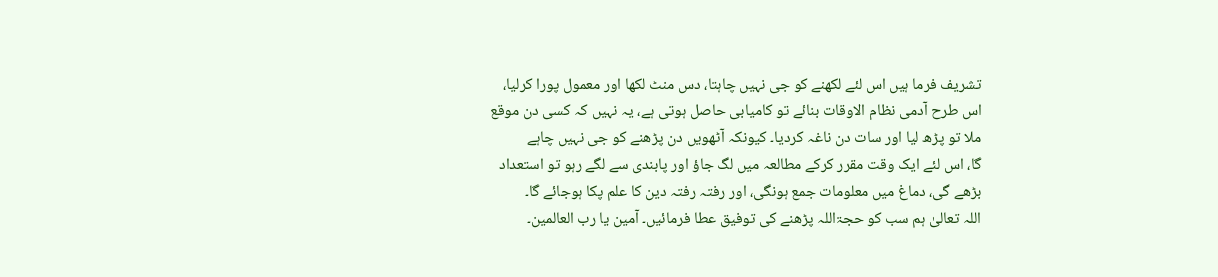تشریف فرما ہیں اس لئے لکھنے کو جی نہیں چاہتا، دس منٹ لکھا اور معمول پورا کرلیا،
اس طرح آدمی نظام الاوقات بنائے تو کامیابی حاصل ہوتی ہے، یہ نہیں کہ کسی دن موقع
ملا تو پڑھ لیا اور سات دن ناغہ کردیا۔ کیونکہ آٹھویں دن پڑھنے کو جی نہیں چاہے
گا، اس لئے ایک وقت مقرر کرکے مطالعہ میں لگ جاؤ اور پابندی سے لگے رہو تو استعداد
بڑھے گی، دماغ میں معلومات جمع ہونگی، اور رفتہ رفتہ دین کا علم پکا ہوجائے گا۔
اللہ تعالیٰ ہم سب کو حجۃاللہ پڑھنے کی توفیق عطا فرمائیں۔ آمین یا رب العالمین۔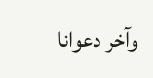وآخر دعوانا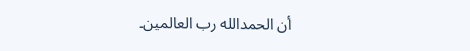أن الحمدالله رب العالمین۔